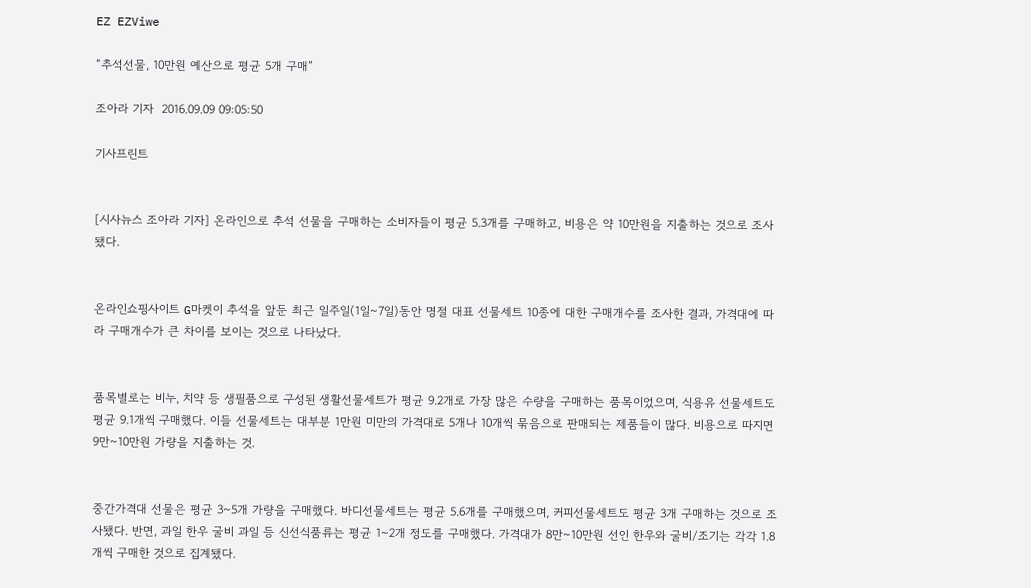EZ EZViwe

“추석선물, 10만원 예산으로 평균 5개 구매”

조아라 기자  2016.09.09 09:05:50

기사프린트


[시사뉴스 조아라 기자] 온라인으로 추석 선물을 구매하는 소비자들이 평균 5.3개를 구매하고, 비용은 약 10만원을 지출하는 것으로 조사됐다.


온라인쇼핑사이트 G마켓이 추석을 앞둔 최근 일주일(1일~7일)동안 명절 대표 선물세트 10종에 대한 구매개수를 조사한 결과, 가격대에 따라 구매개수가 큰 차이를 보이는 것으로 나타났다.


품목별로는 비누, 치약 등 생필품으로 구성된 생활선물세트가 평균 9.2개로 가장 많은 수량을 구매하는 품목이었으며, 식용유 선물세트도 평균 9.1개씩 구매했다. 이들 선물세트는 대부분 1만원 미만의 가격대로 5개나 10개씩 묶음으로 판매되는 제품들이 많다. 비용으로 따지면 9만~10만원 가량을 지출하는 것.


중간가격대 선물은 평균 3~5개 가량을 구매했다. 바디선물세트는 평균 5.6개를 구매했으며, 커피선물세트도 평균 3개 구매하는 것으로 조사됐다. 반면, 과일 한우 굴비 과일 등 신선식품류는 평균 1~2개 정도를 구매했다. 가격대가 8만~10만원 선인 한우와 굴비/조기는 각각 1.8개씩 구매한 것으로 집계됐다.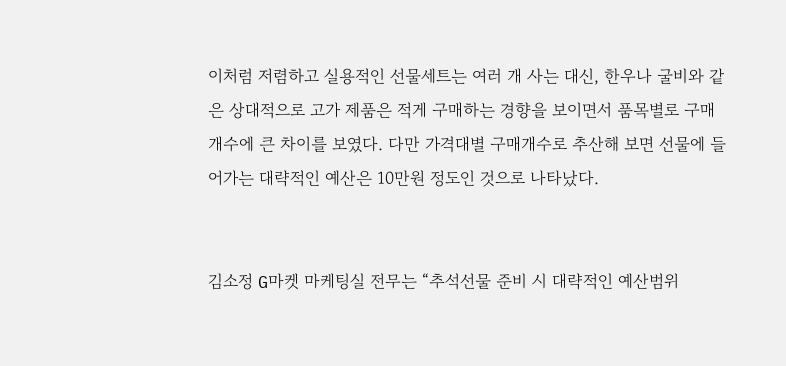이처럼 저렴하고 실용적인 선물세트는 여러 개 사는 대신, 한우나 굴비와 같은 상대적으로 고가 제품은 적게 구매하는 경향을 보이면서 품목별로 구매개수에 큰 차이를 보였다. 다만 가격대별 구매개수로 추산해 보면 선물에 들어가는 대략적인 예산은 10만원 정도인 것으로 나타났다.


김소정 G마켓 마케팅실 전무는 “추석선물 준비 시 대략적인 예산범위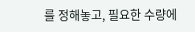를 정해놓고, 필요한 수량에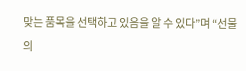맞는 품목을 선택하고 있음을 알 수 있다”며 “선물의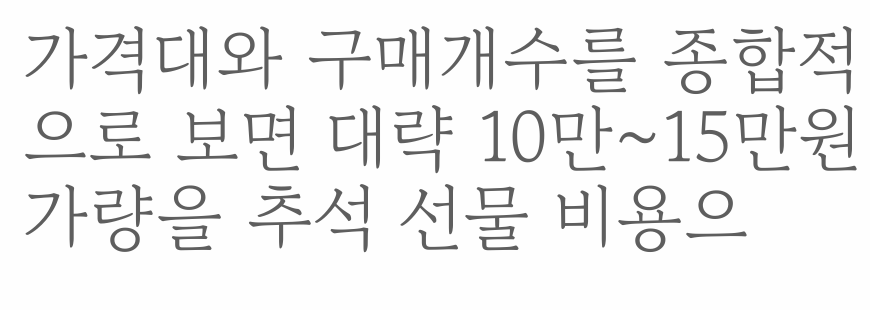가격대와 구매개수를 종합적으로 보면 대략 10만~15만원 가량을 추석 선물 비용으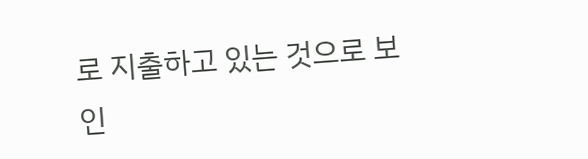로 지출하고 있는 것으로 보인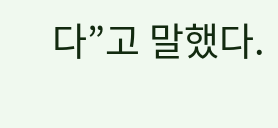다”고 말했다.